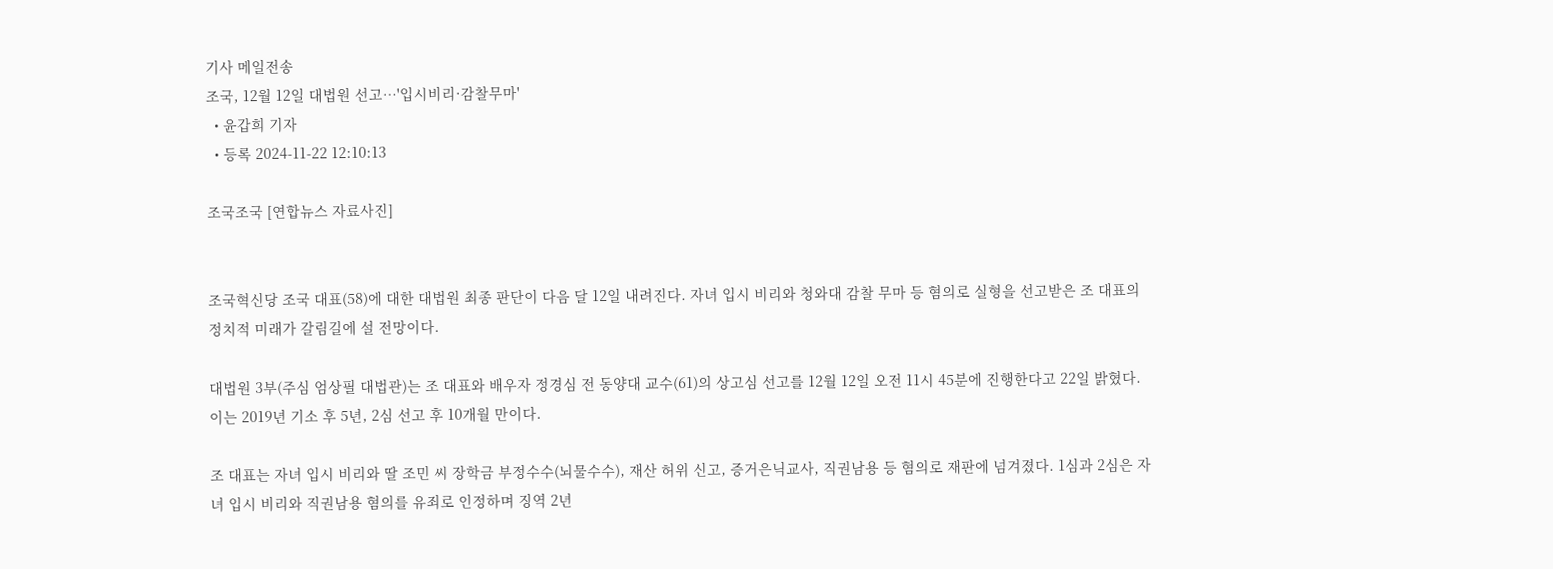기사 메일전송
조국, 12월 12일 대법원 선고…'입시비리·감찰무마'
  • 윤갑희 기자
  • 등록 2024-11-22 12:10:13

조국조국 [연합뉴스 자료사진]


조국혁신당 조국 대표(58)에 대한 대법원 최종 판단이 다음 달 12일 내려진다. 자녀 입시 비리와 청와대 감찰 무마 등 혐의로 실형을 선고받은 조 대표의 정치적 미래가 갈림길에 설 전망이다.

대법원 3부(주심 엄상필 대법관)는 조 대표와 배우자 정경심 전 동양대 교수(61)의 상고심 선고를 12월 12일 오전 11시 45분에 진행한다고 22일 밝혔다. 이는 2019년 기소 후 5년, 2심 선고 후 10개월 만이다.

조 대표는 자녀 입시 비리와 딸 조민 씨 장학금 부정수수(뇌물수수), 재산 허위 신고, 증거은닉교사, 직권남용 등 혐의로 재판에 넘겨졌다. 1심과 2심은 자녀 입시 비리와 직권남용 혐의를 유죄로 인정하며 징역 2년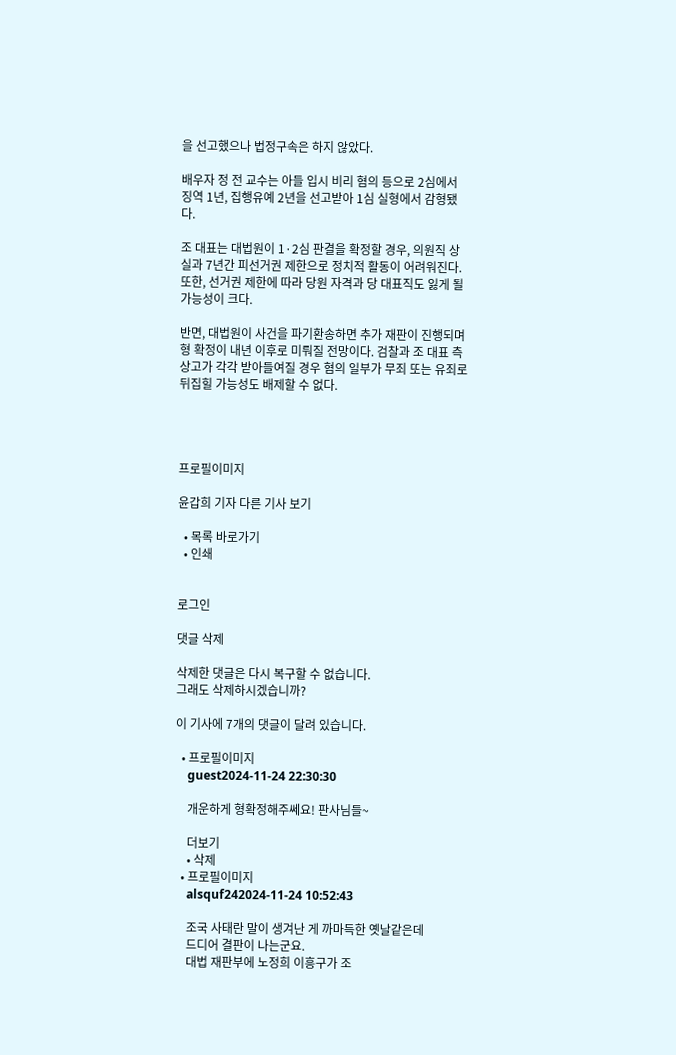을 선고했으나 법정구속은 하지 않았다.

배우자 정 전 교수는 아들 입시 비리 혐의 등으로 2심에서 징역 1년, 집행유예 2년을 선고받아 1심 실형에서 감형됐다.

조 대표는 대법원이 1·2심 판결을 확정할 경우, 의원직 상실과 7년간 피선거권 제한으로 정치적 활동이 어려워진다. 또한, 선거권 제한에 따라 당원 자격과 당 대표직도 잃게 될 가능성이 크다.

반면, 대법원이 사건을 파기환송하면 추가 재판이 진행되며 형 확정이 내년 이후로 미뤄질 전망이다. 검찰과 조 대표 측 상고가 각각 받아들여질 경우 혐의 일부가 무죄 또는 유죄로 뒤집힐 가능성도 배제할 수 없다.




프로필이미지

윤갑희 기자 다른 기사 보기

  • 목록 바로가기
  • 인쇄


로그인

댓글 삭제

삭제한 댓글은 다시 복구할 수 없습니다.
그래도 삭제하시겠습니까?

이 기사에 7개의 댓글이 달려 있습니다.

  • 프로필이미지
    guest2024-11-24 22:30:30

    개운하게 형확정해주쎄요! 판사님들~

    더보기
    • 삭제
  • 프로필이미지
    alsquf242024-11-24 10:52:43

    조국 사태란 말이 생겨난 게 까마득한 옛날같은데
    드디어 결판이 나는군요.
    대법 재판부에 노정희 이흥구가 조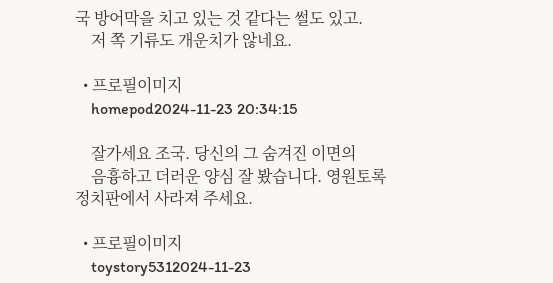국 방어막을 치고 있는 것 같다는 썰도 있고.
    저 쪽 기류도 개운치가 않네요.

  • 프로필이미지
    homepod2024-11-23 20:34:15

    잘가세요 조국. 당신의 그 숨겨진 이면의
    음흉하고 더러운 양심 잘 봤습니다. 영원토록 정치판에서 사라져 주세요.

  • 프로필이미지
    toystory5312024-11-23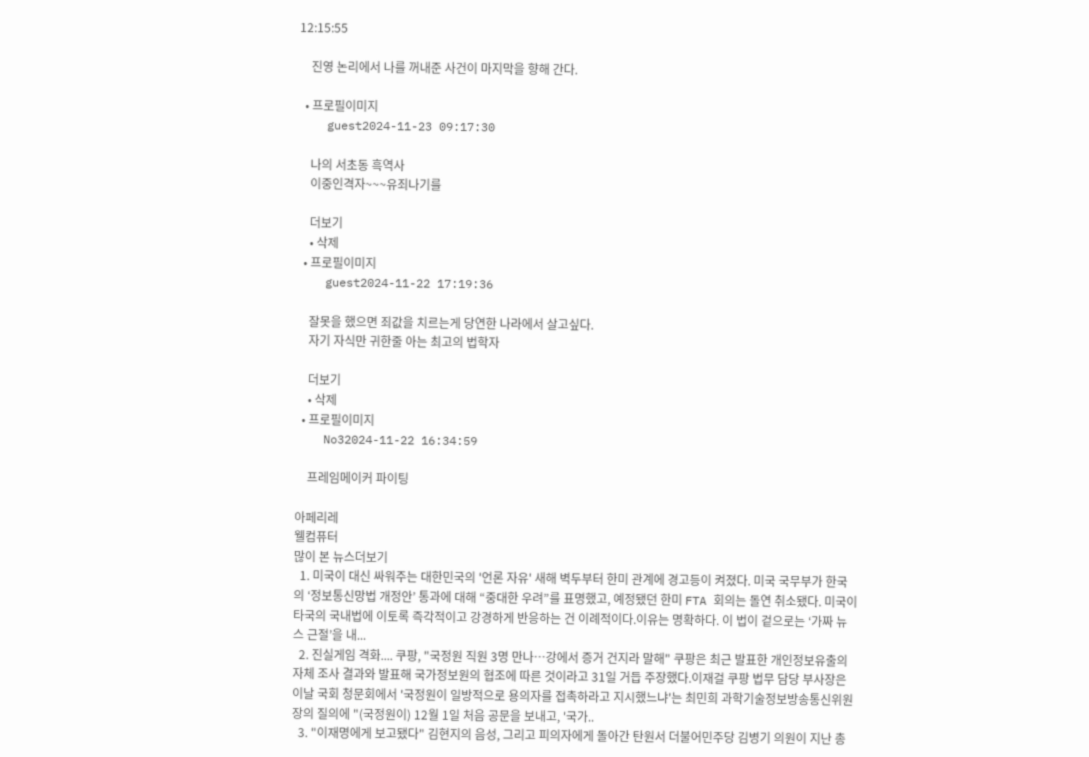12:15:55

    진영 논리에서 나를 꺼내준 사건이 마지막을 향해 간다.

  • 프로필이미지
    guest2024-11-23 09:17:30

    나의 서초동 흑역사
    이중인격자~~~유죄나기를

    더보기
    • 삭제
  • 프로필이미지
    guest2024-11-22 17:19:36

    잘못을 했으면 죄값을 치르는게 당연한 나라에서 살고싶다.
    자기 자식만 귀한줄 아는 최고의 법학자

    더보기
    • 삭제
  • 프로필이미지
    No32024-11-22 16:34:59

    프레임메이커 파이팅

아페리레
웰컴퓨터
많이 본 뉴스더보기
  1. 미국이 대신 싸워주는 대한민국의 '언론 자유' 새해 벽두부터 한미 관계에 경고등이 켜졌다. 미국 국무부가 한국의 ‘정보통신망법 개정안’ 통과에 대해 “중대한 우려”를 표명했고, 예정됐던 한미 FTA 회의는 돌연 취소됐다. 미국이 타국의 국내법에 이토록 즉각적이고 강경하게 반응하는 건 이례적이다.이유는 명확하다. 이 법이 겉으로는 ‘가짜 뉴스 근절’을 내...
  2. 진실게임 격화.... 쿠팡, "국정원 직원 3명 만나…강에서 증거 건지라 말해" 쿠팡은 최근 발표한 개인정보유출의 자체 조사 결과와 발표해 국가정보원의 협조에 따른 것이라고 31일 거듭 주장했다.이재걸 쿠팡 법무 담당 부사장은 이날 국회 청문회에서 '국정원이 일방적으로 용의자를 접촉하라고 지시했느냐'는 최민희 과학기술정보방송통신위원장의 질의에 "(국정원이) 12월 1일 처음 공문을 보내고, '국가..
  3. "이재명에게 보고됐다" 김현지의 음성, 그리고 피의자에게 돌아간 탄원서 더불어민주당 김병기 의원이 지난 총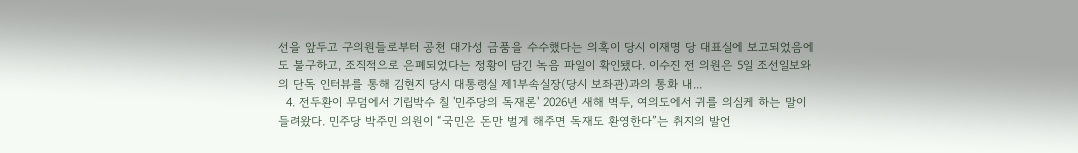선을 앞두고 구의원들로부터 공천 대가성 금품을 수수했다는 의혹이 당시 이재명 당 대표실에 보고되었음에도 불구하고, 조직적으로 은폐되었다는 정황이 담긴 녹음 파일이 확인됐다. 이수진 전 의원은 5일 조선일보와의 단독 인터뷰를 통해 김현지 당시 대통령실 제1부속실장(당시 보좌관)과의 통화 내...
  4. 전두환이 무덤에서 기립박수 칠 '민주당의 독재론' 2026년 새해 벽두, 여의도에서 귀를 의심케 하는 말이 들려왔다. 민주당 박주민 의원이 “국민은 돈만 벌게 해주면 독재도 환영한다”는 취지의 발언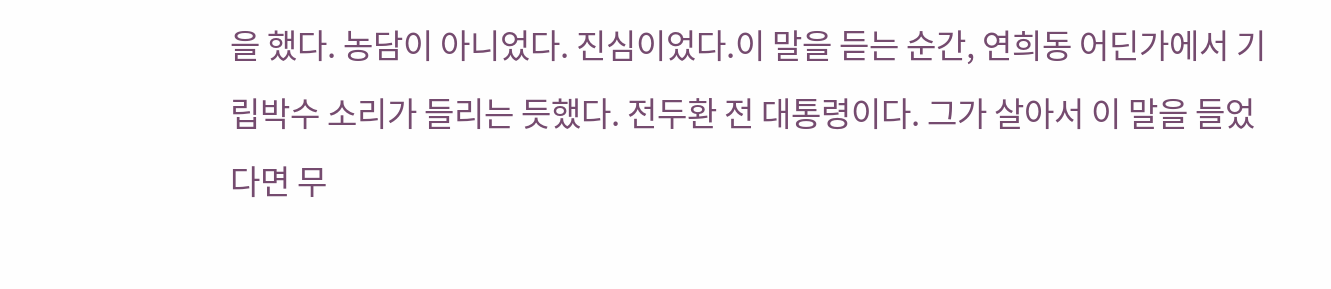을 했다. 농담이 아니었다. 진심이었다.이 말을 듣는 순간, 연희동 어딘가에서 기립박수 소리가 들리는 듯했다. 전두환 전 대통령이다. 그가 살아서 이 말을 들었다면 무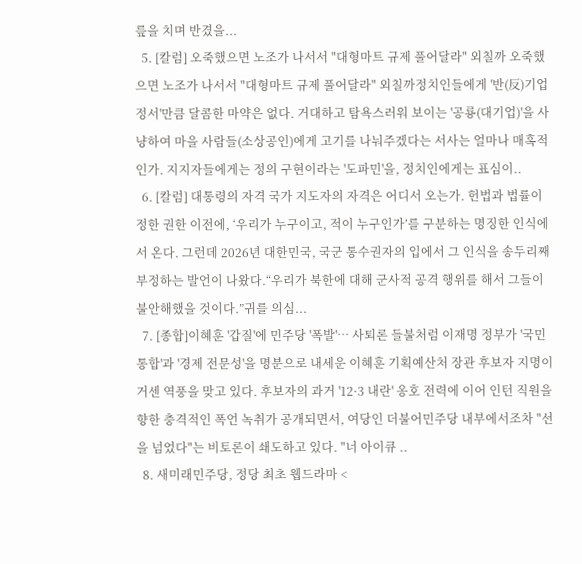릎을 치며 반겼을...
  5. [칼럼] 오죽했으면 노조가 나서서 "대형마트 규제 풀어달라" 외칠까 오죽했으면 노조가 나서서 "대형마트 규제 풀어달라" 외칠까정치인들에게 '반(反)기업 정서'만큼 달콤한 마약은 없다. 거대하고 탐욕스러워 보이는 '공룡(대기업)'을 사냥하여 마을 사람들(소상공인)에게 고기를 나눠주겠다는 서사는 얼마나 매혹적인가. 지지자들에게는 정의 구현이라는 '도파민'을, 정치인에게는 표심이..
  6. [칼럼] 대통령의 자격 국가 지도자의 자격은 어디서 오는가. 헌법과 법률이 정한 권한 이전에, ‘우리가 누구이고, 적이 누구인가’를 구분하는 명징한 인식에서 온다. 그런데 2026년 대한민국, 국군 통수권자의 입에서 그 인식을 송두리째 부정하는 발언이 나왔다.“우리가 북한에 대해 군사적 공격 행위를 해서 그들이 불안해했을 것이다.”귀를 의심...
  7. [종합]이혜훈 '갑질'에 민주당 '폭발'… 사퇴론 들불처럼 이재명 정부가 '국민 통합'과 '경제 전문성'을 명분으로 내세운 이혜훈 기획예산처 장관 후보자 지명이 거센 역풍을 맞고 있다. 후보자의 과거 '12·3 내란' 옹호 전력에 이어 인턴 직원을 향한 충격적인 폭언 녹취가 공개되면서, 여당인 더불어민주당 내부에서조차 "선을 넘었다"는 비토론이 쇄도하고 있다. "너 아이큐 ..
  8. 새미래민주당, 정당 최초 웹드라마 <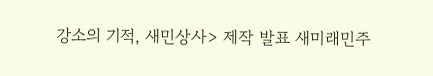강소의 기적, 새민상사> 제작 발표 새미래민주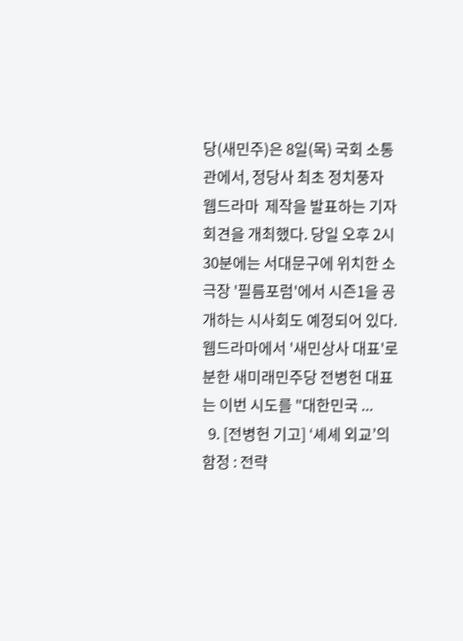당(새민주)은 8일(목) 국회 소통관에서, 정당사 최초 정치풍자 웹드라마  제작을 발표하는 기자회견을 개최했다. 당일 오후 2시30분에는 서대문구에 위치한 소극장 '필름포럼'에서 시즌1을 공개하는 시사회도 예정되어 있다.웹드라마에서 '새민상사 대표'로 분한 새미래민주당 전병헌 대표는 이번 시도를 "대한민국 ...
  9. [전병헌 기고] ‘셰셰 외교’의 함정 : 전략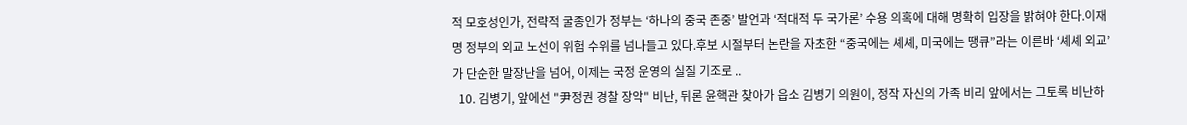적 모호성인가, 전략적 굴종인가 정부는 ‘하나의 중국 존중’ 발언과 ‘적대적 두 국가론’ 수용 의혹에 대해 명확히 입장을 밝혀야 한다.이재명 정부의 외교 노선이 위험 수위를 넘나들고 있다.후보 시절부터 논란을 자초한 “중국에는 셰셰, 미국에는 땡큐”라는 이른바 ‘셰셰 외교’가 단순한 말장난을 넘어, 이제는 국정 운영의 실질 기조로 ..
  10. 김병기, 앞에선 "尹정권 경찰 장악" 비난, 뒤론 윤핵관 찾아가 읍소 김병기 의원이, 정작 자신의 가족 비리 앞에서는 그토록 비난하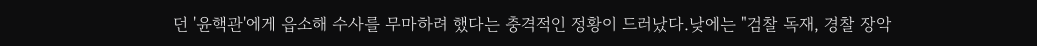던 '윤핵관'에게 읍소해 수사를 무마하려 했다는 충격적인 정황이 드러났다.낮에는 "검찰 독재, 경찰 장악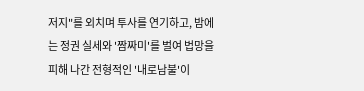저지"를 외치며 투사를 연기하고, 밤에는 정권 실세와 '짬짜미'를 벌여 법망을 피해 나간 전형적인 '내로남불'이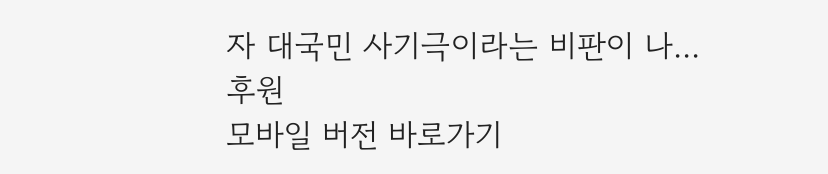자 대국민 사기극이라는 비판이 나...
후원
모바일 버전 바로가기